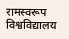रामस्वरूप विश्वविद्यालय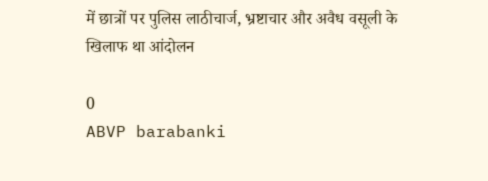में छात्रों पर पुलिस लाठीचार्ज, भ्रष्टाचार और अवैध वसूली के खिलाफ था आंदोलन

0
ABVP barabanki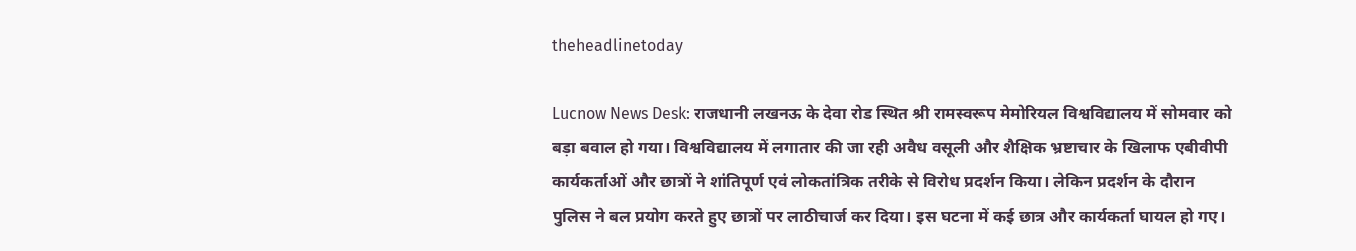theheadlinetoday

Lucnow News Desk: राजधानी लखनऊ के देवा रोड स्थित श्री रामस्वरूप मेमोरियल विश्वविद्यालय में सोमवार को बड़ा बवाल हो गया। विश्वविद्यालय में लगातार की जा रही अवैध वसूली और शैक्षिक भ्रष्टाचार के खिलाफ एबीवीपी कार्यकर्ताओं और छात्रों ने शांतिपूर्ण एवं लोकतांत्रिक तरीके से विरोध प्रदर्शन किया। लेकिन प्रदर्शन के दौरान पुलिस ने बल प्रयोग करते हुए छात्रों पर लाठीचार्ज कर दिया। इस घटना में कई छात्र और कार्यकर्ता घायल हो गए।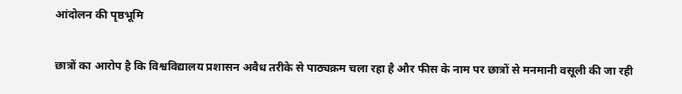आंदोलन की पृष्ठभूमि

छात्रों का आरोप है कि विश्वविद्यालय प्रशासन अवैध तरीके से पाठ्यक्रम चला रहा है और फीस के नाम पर छात्रों से मनमानी वसूली की जा रही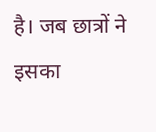है। जब छात्रों ने इसका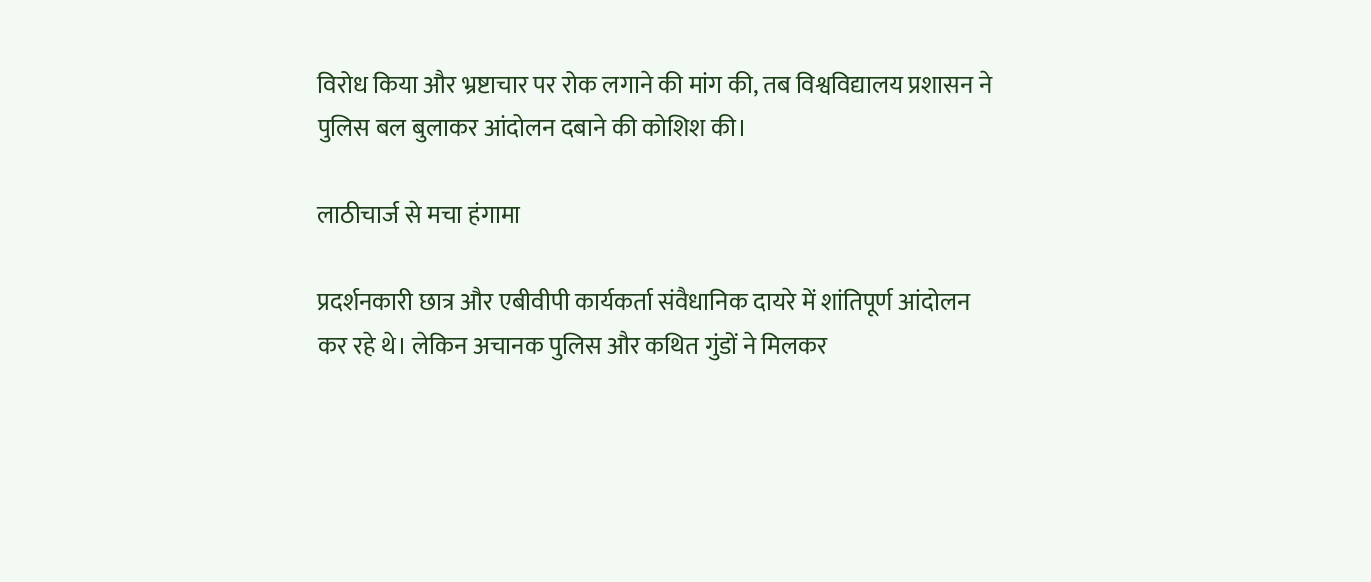विरोध किया और भ्रष्टाचार पर रोक लगाने की मांग की, तब विश्वविद्यालय प्रशासन ने पुलिस बल बुलाकर आंदोलन दबाने की कोशिश की।

लाठीचार्ज से मचा हंगामा

प्रदर्शनकारी छात्र और एबीवीपी कार्यकर्ता संवैधानिक दायरे में शांतिपूर्ण आंदोलन कर रहे थे। लेकिन अचानक पुलिस और कथित गुंडों ने मिलकर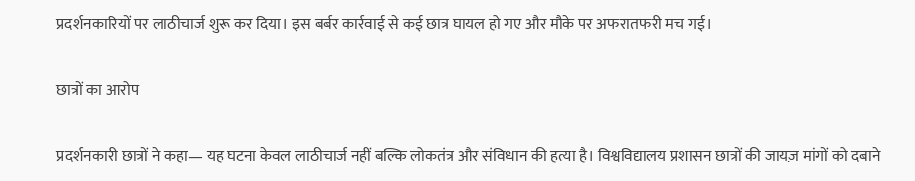प्रदर्शनकारियों पर लाठीचार्ज शुरू कर दिया। इस बर्बर कार्रवाई से कई छात्र घायल हो गए और मौके पर अफरातफरी मच गई।

छात्रों का आरोप

प्रदर्शनकारी छात्रों ने कहा— यह घटना केवल लाठीचार्ज नहीं बल्कि लोकतंत्र और संविधान की हत्या है। विश्वविद्यालय प्रशासन छात्रों की जायज़ मांगों को दबाने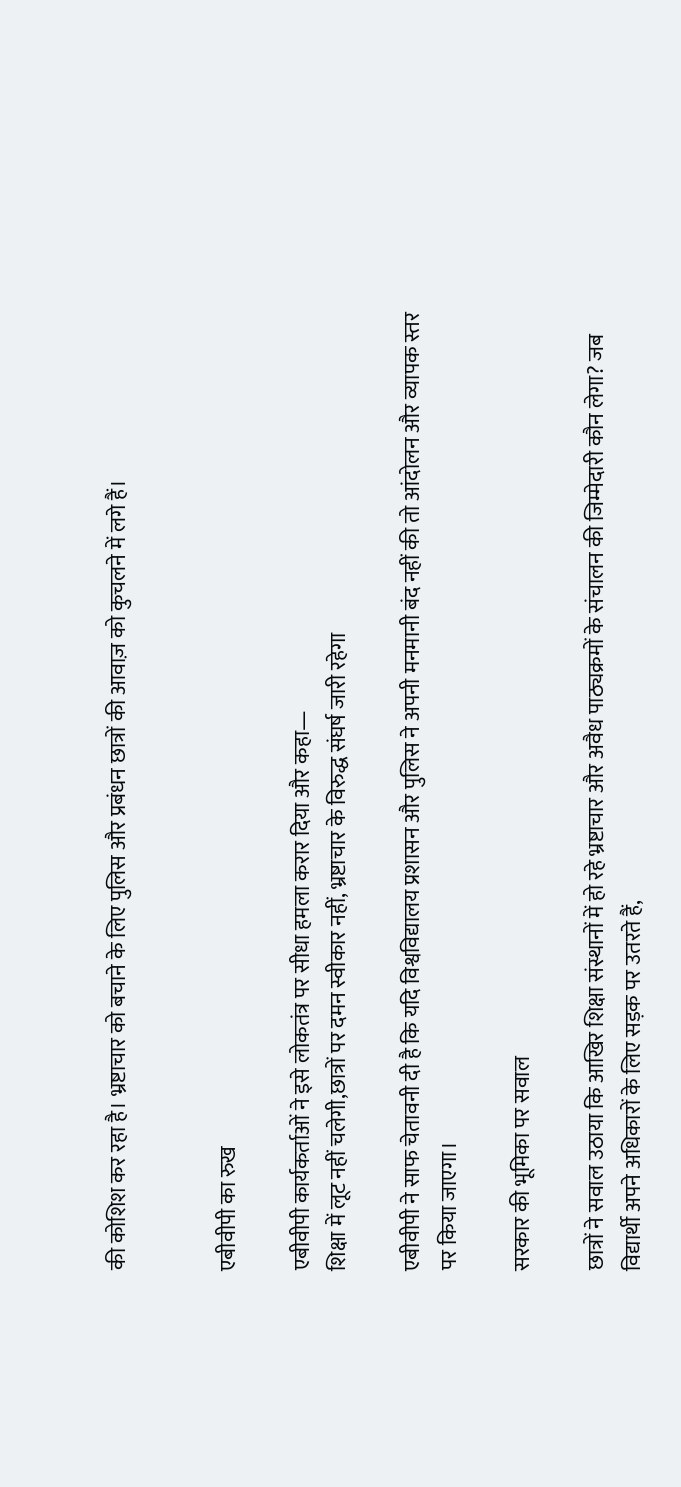की कोशिश कर रहा है। भ्रष्टाचार को बचाने के लिए पुलिस और प्रबंधन छात्रों की आवाज़ को कुचलने में लगे हैं।


एबीवीपी का रुख

एबीवीपी कार्यकर्ताओं ने इसे लोकतंत्र पर सीधा हमला करार दिया और कहा—
शिक्षा में लूट नहीं चलेगी,छात्रों पर दमन स्वीकार नहीं, भ्रष्टाचार के विरुद्ध संघर्ष जारी रहेगा

एबीवीपी ने साफ चेतावनी दी है कि यदि विश्वविद्यालय प्रशासन और पुलिस ने अपनी मनमानी बंद नहीं की तो आंदोलन और व्यापक स्तर पर किया जाएगा।

सरकार की भूमिका पर सवाल

छात्रों ने सवाल उठाया कि आखिर शिक्षा संस्थानों में हो रहे भ्रष्टाचार और अवैध पाठ्यक्रमों के संचालन की जिम्मेदारी कौन लेगा? जब विद्यार्थी अपने अधिकारों के लिए सड़क पर उतरते हैं,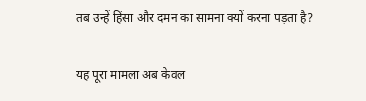तब उन्हें हिंसा और दमन का सामना क्यों करना पड़ता है?

यह पूरा मामला अब केवल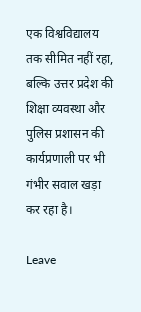एक विश्वविद्यालय तक सीमित नहीं रहा, बल्कि उत्तर प्रदेश की शिक्षा व्यवस्था और पुलिस प्रशासन की कार्यप्रणाली पर भी गंभीर सवाल खड़ा कर रहा है।

Leave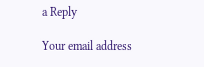a Reply

Your email address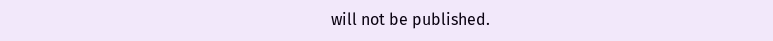will not be published.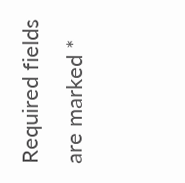Required fields are marked *